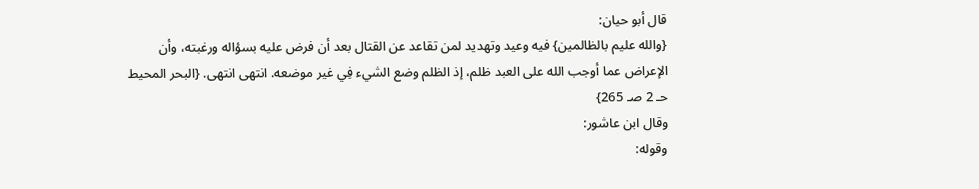قال أبو حيان:
{والله عليم بالظالمين} فيه وعيد وتهديد لمن تقاعد عن القتال بعد أن فرض عليه بسؤاله ورغبته، وأن الإعراض عما أوجب الله على العبد ظلم، إذ الظلم وضع الشيء فِي غير موضعه. انتهى انتهى. {البحر المحيط حـ 2 صـ 265}
وقال ابن عاشور:
وقوله: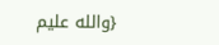{والله عليم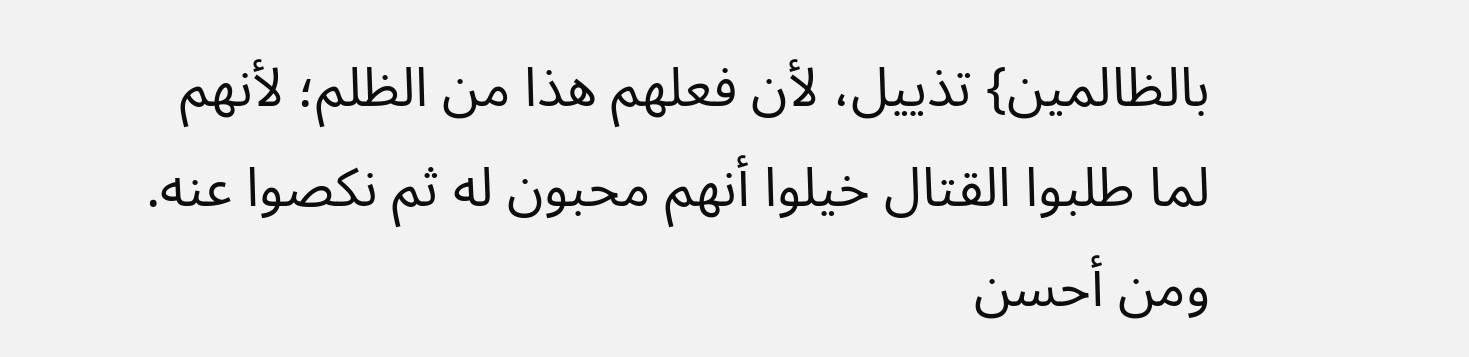بالظالمين} تذييل، لأن فعلهم هذا من الظلم؛ لأنهم لما طلبوا القتال خيلوا أنهم محبون له ثم نكصوا عنه.
ومن أحسن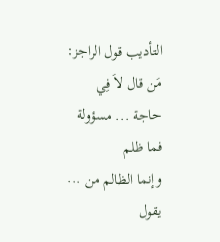التأديب قول الراجز:
مَن قال لاَ فِي حاجة ... مسؤولة فما ظلم
وإنما الظالم من ... يقول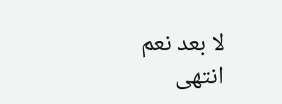لا بعد نعم
انتهى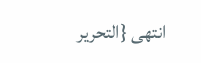انتهى {التحرير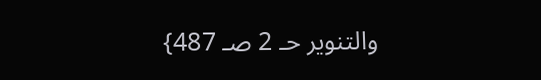والتنوير حـ 2 صـ 487}